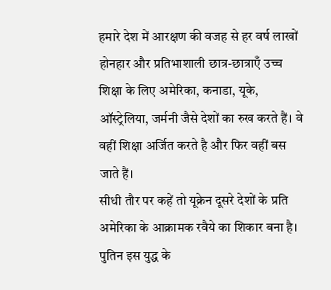हमारे देश में आरक्षण की वजह से हर वर्ष लाखों होनहार और प्रतिभाशाली छात्र-छात्राएँ उच्च शिक्षा के लिए अमेरिका, कनाडा, यूके, ऑस्ट्रेलिया, जर्मनी जैसे देशों का रुख करते हैं। वे वहीं शिक्षा अर्जित करते है और फिर वहीं बस जाते हैं।
सीधी तौर पर कहें तो यूक्रेन दूसरे देशों के प्रति अमेरिका के आक्रामक रवैये का शिकार बना है। पुतिन इस युद्ध के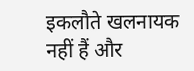इकलौते खलनायक नहीं हैं और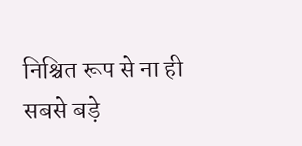निश्चित रूप से ना ही सबसे बड़े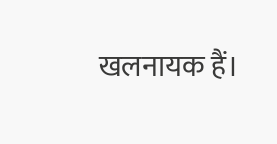खलनायक हैं।